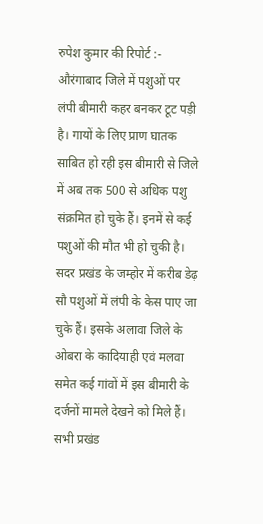रुपेश कुमार की रिपोर्ट :-
औरंगाबाद जिले में पशुओं पर लंपी बीमारी कहर बनकर टूट पड़ी है। गायों के लिए प्राण घातक साबित हो रही इस बीमारी से जिले में अब तक 500 से अधिक पशु संक्रमित हो चुके हैं। इनमें से कई पशुओं की मौत भी हो चुकी है। सदर प्रखंड के जम्होर में करीब डेढ़ सौ पशुओं में लंपी के केस पाए जा चुके हैं। इसके अलावा जिले के ओबरा के कादियाही एवं मलवा समेत कई गांवों में इस बीमारी के दर्जनों मामले देखने को मिले हैं। सभी प्रखंड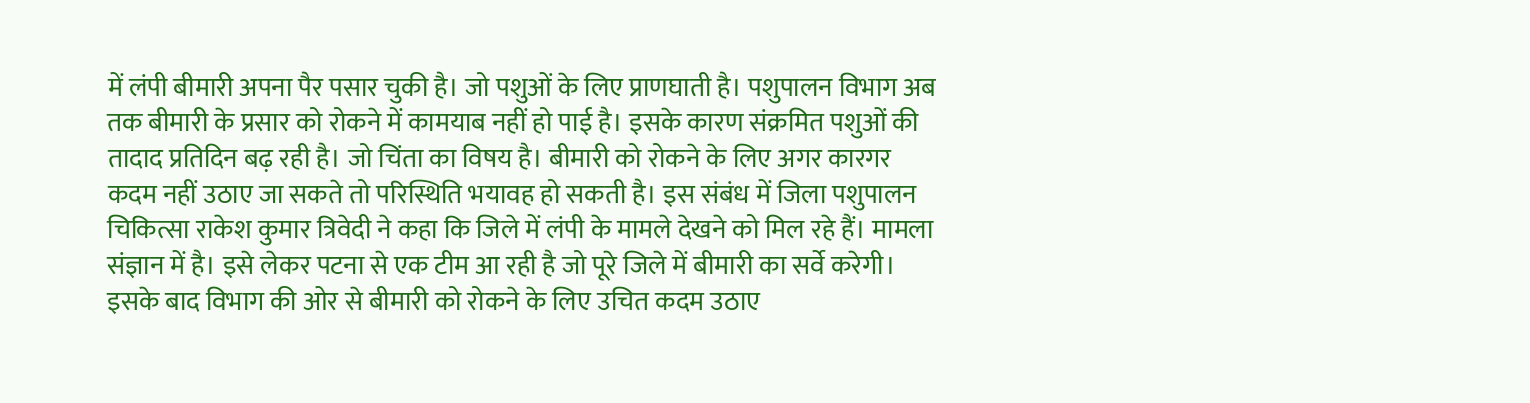में लंपी बीमारी अपना पैर पसार चुकी है। जो पशुओं के लिए प्राणघाती है। पशुपालन विभाग अब तक बीमारी के प्रसार को रोकने में कामयाब नहीं हो पाई है। इसके कारण संक्रमित पशुओं की तादाद प्रतिदिन बढ़ रही है। जो चिंता का विषय है। बीमारी को रोकने के लिए अगर कारगर कदम नहीं उठाए जा सकते तो परिस्थिति भयावह हो सकती है। इस संबंध में जिला पशुपालन चिकित्सा राकेश कुमार त्रिवेदी ने कहा कि जिले में लंपी के मामले देखने को मिल रहे हैं। मामला संज्ञान में है। इसे लेकर पटना से एक टीम आ रही है जो पूरे जिले में बीमारी का सर्वे करेगी। इसके बाद विभाग की ओर से बीमारी को रोकने के लिए उचित कदम उठाए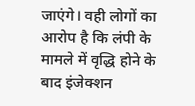जाएंगे। वही लोगों का आरोप है कि लंपी के मामले में वृद्धि होने के बाद इंजेक्शन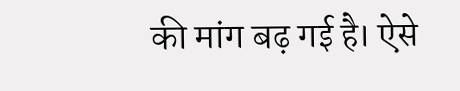की मांग बढ़ गई है। ऐसे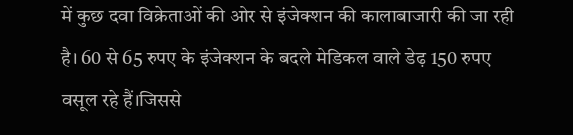में कुछ दवा विक्रेताओं की ओर से इंजेक्शन की कालाबाजारी की जा रही है। 60 से 65 रुपए के इंजेक्शन के बदले मेडिकल वाले डेढ़ 150 रुपए वसूल रहे हैं।जिससे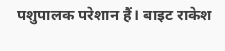पशुपालक परेशान हैं। बाइट राकेश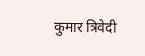कुमार त्रिवेदी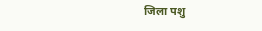जिला पशु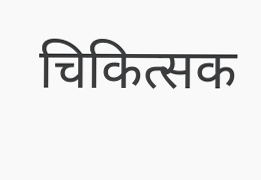चिकित्सक